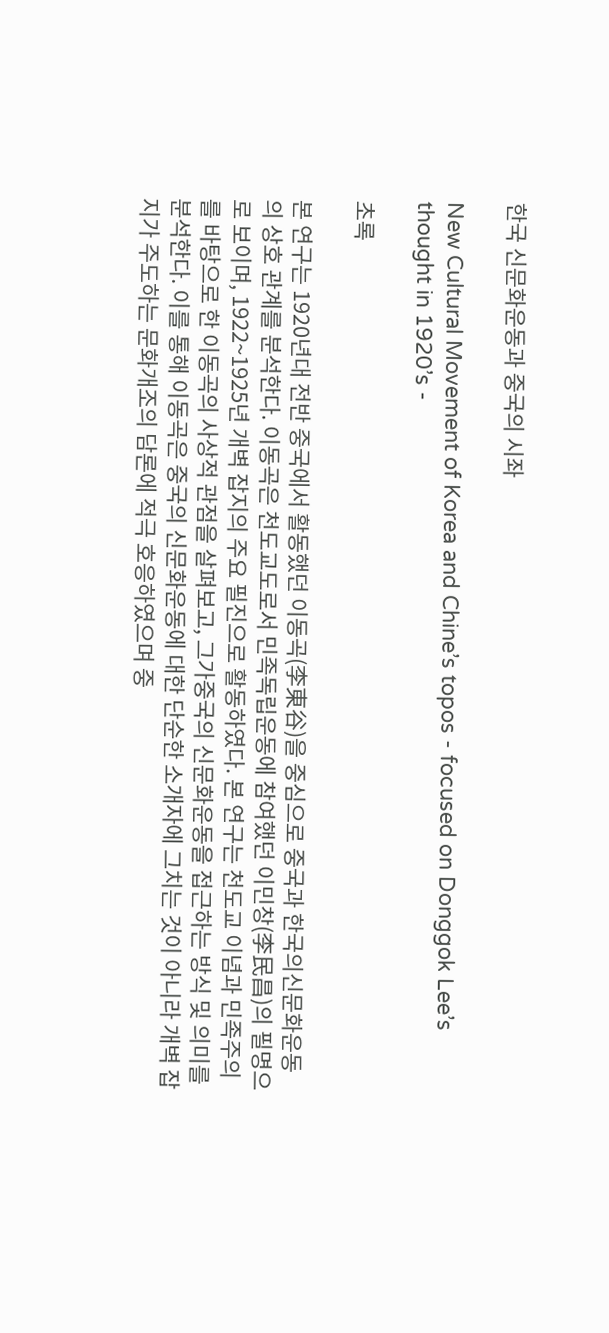한국 신문화운동과 중국의 시좌

New Cultural Movement of Korea and Chine’s topos - focused on Donggok Lee’s thought in 1920’s -

초록

본 연구는 1920년대 전반 중국에서 활동했던 이동곡(李東谷)을 중심으로 중국과 한국의신문화운동의 상호 관계를 분석한다. 이동곡은 천도교도로서 민족독립운동에 참여했던 이민창(李民昌)의 필명으로 보이며, 1922~1925년 개벽 잡지의 주요 필진으로 활동하였다. 본 연구는 천도교 이념과 민족주의를 바탕으로 한 이동곡의 사상적 관점을 살펴보고, 그가중국의 신문화운동을 접근하는 방식 및 의미를 분석한다. 이를 통해 이동곡은 중국의 신문화운동에 대한 단순한 소개자에 그치는 것이 아니라 개벽 잡지가 주도하는 문화개조의 담론에 적극 호응하였으며 중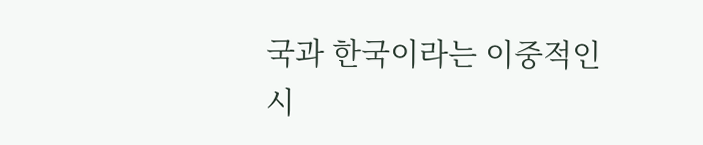국과 한국이라는 이중적인 시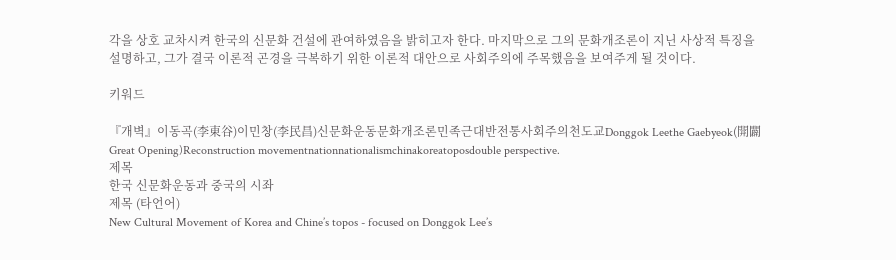각을 상호 교차시켜 한국의 신문화 건설에 관여하였음을 밝히고자 한다. 마지막으로 그의 문화개조론이 지닌 사상적 특징을 설명하고, 그가 결국 이론적 곤경을 극복하기 위한 이론적 대안으로 사회주의에 주목했음을 보여주게 될 것이다.

키워드

『개벽』이동곡(李東谷)이민창(李民昌)신문화운동문화개조론민족근대반전통사회주의천도교Donggok Leethe Gaebyeok(開闢Great Opening)Reconstruction movementnationnationalismchinakoreatoposdouble perspective.
제목
한국 신문화운동과 중국의 시좌
제목 (타언어)
New Cultural Movement of Korea and Chine’s topos - focused on Donggok Lee’s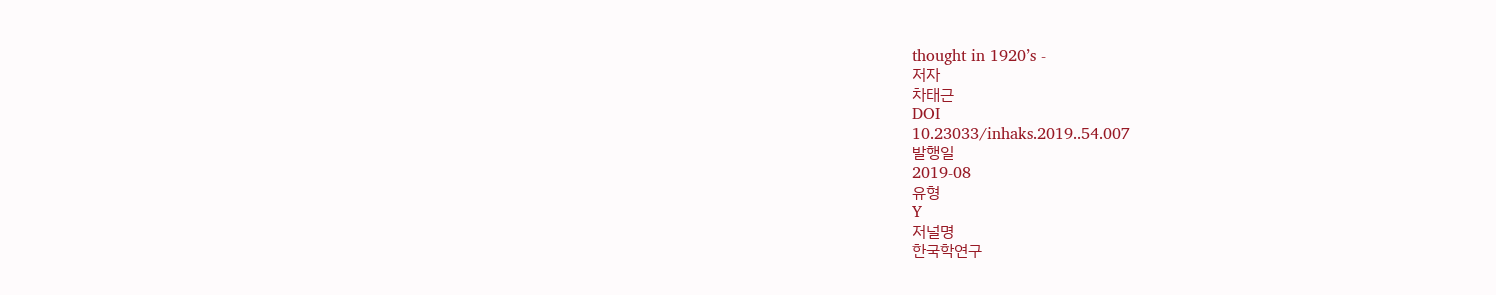thought in 1920’s -
저자
차태근
DOI
10.23033/inhaks.2019..54.007
발행일
2019-08
유형
Y
저널명
한국학연구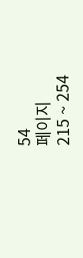54
페이지
215 ~ 254